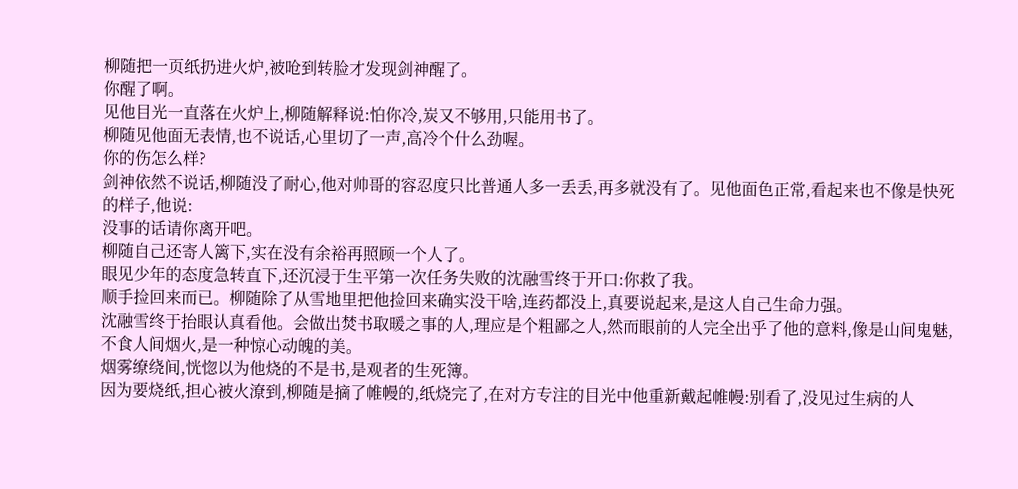柳随把一页纸扔进火炉,被呛到转脸才发现剑神醒了。
你醒了啊。
见他目光一直落在火炉上,柳随解释说:怕你冷,炭又不够用,只能用书了。
柳随见他面无表情,也不说话,心里切了一声,高冷个什么劲喔。
你的伤怎么样?
剑神依然不说话,柳随没了耐心,他对帅哥的容忍度只比普通人多一丢丢,再多就没有了。见他面色正常,看起来也不像是快死的样子,他说:
没事的话请你离开吧。
柳随自己还寄人篱下,实在没有余裕再照顾一个人了。
眼见少年的态度急转直下,还沉浸于生平第一次任务失败的沈融雪终于开口:你救了我。
顺手捡回来而已。柳随除了从雪地里把他捡回来确实没干啥,连药都没上,真要说起来,是这人自己生命力强。
沈融雪终于抬眼认真看他。会做出焚书取暖之事的人,理应是个粗鄙之人,然而眼前的人完全出乎了他的意料,像是山间鬼魅,不食人间烟火,是一种惊心动魄的美。
烟雾缭绕间,恍惚以为他烧的不是书,是观者的生死簿。
因为要烧纸,担心被火潦到,柳随是摘了帷幔的,纸烧完了,在对方专注的目光中他重新戴起帷幔:别看了,没见过生病的人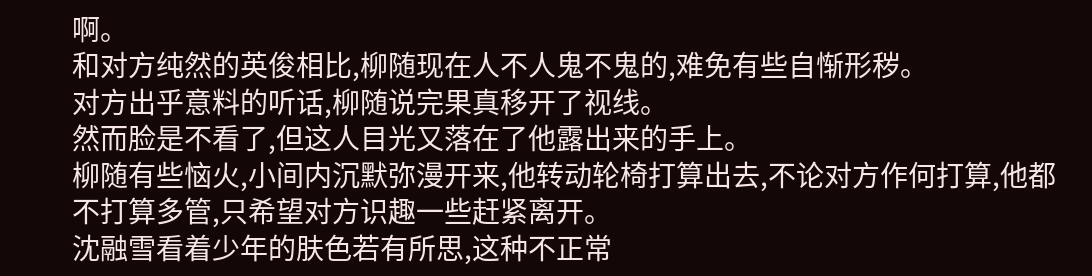啊。
和对方纯然的英俊相比,柳随现在人不人鬼不鬼的,难免有些自惭形秽。
对方出乎意料的听话,柳随说完果真移开了视线。
然而脸是不看了,但这人目光又落在了他露出来的手上。
柳随有些恼火,小间内沉默弥漫开来,他转动轮椅打算出去,不论对方作何打算,他都不打算多管,只希望对方识趣一些赶紧离开。
沈融雪看着少年的肤色若有所思,这种不正常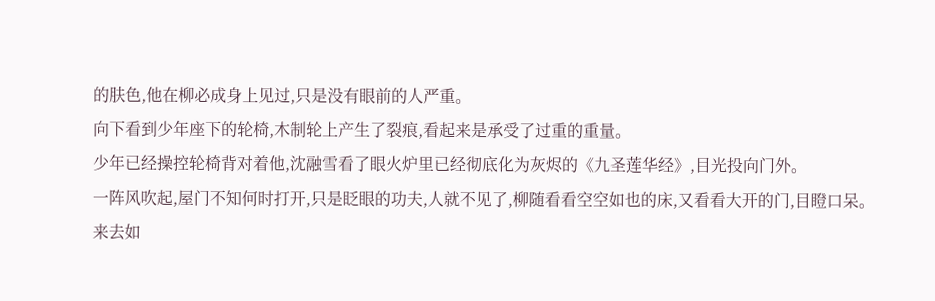的肤色,他在柳必成身上见过,只是没有眼前的人严重。
向下看到少年座下的轮椅,木制轮上产生了裂痕,看起来是承受了过重的重量。
少年已经操控轮椅背对着他,沈融雪看了眼火炉里已经彻底化为灰烬的《九圣莲华经》,目光投向门外。
一阵风吹起,屋门不知何时打开,只是眨眼的功夫,人就不见了,柳随看看空空如也的床,又看看大开的门,目瞪口呆。
来去如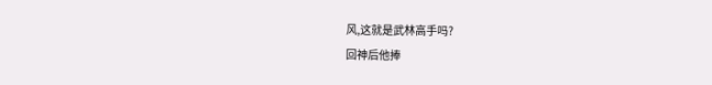风,这就是武林高手吗?
回神后他捧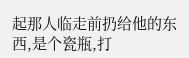起那人临走前扔给他的东西,是个瓷瓶,打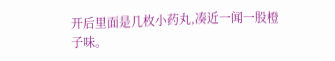开后里面是几枚小药丸,凑近一闻一股橙子味。